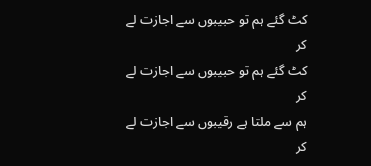کٹ گئے ہم تو حبیبوں سے اجازت لے کر
کٹ گئے ہم تو حبیبوں سے اجازت لے کر
ہم سے ملتا ہے رقیبوں سے اجازت لے کر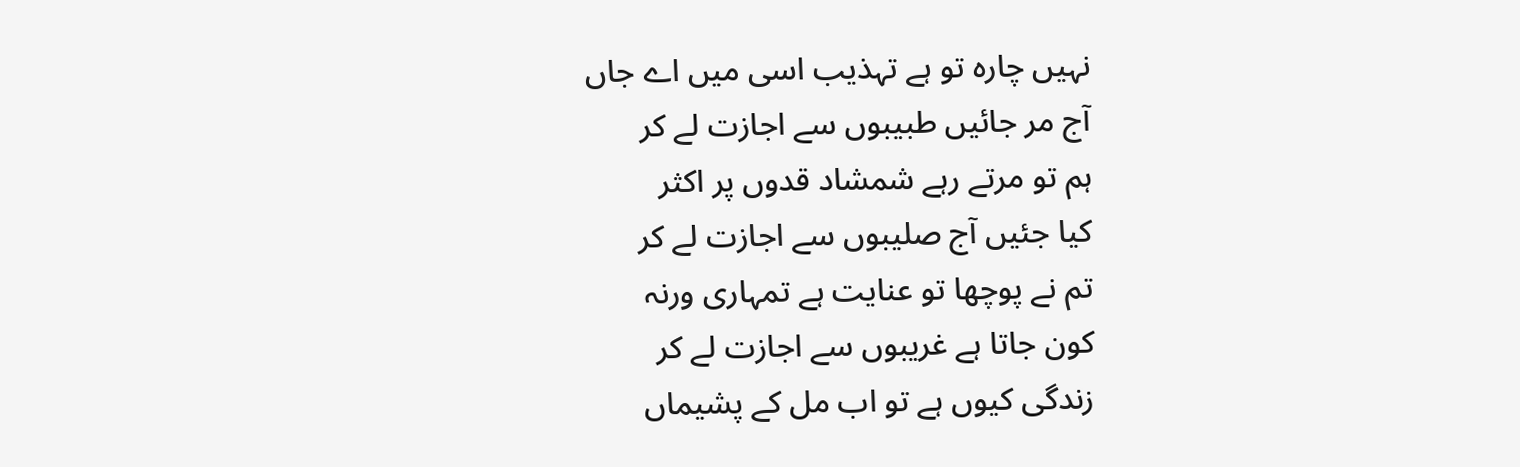نہیں چارہ تو ہے تہذیب اسی میں اے جاں
آج مر جائیں طبیبوں سے اجازت لے کر
ہم تو مرتے رہے شمشاد قدوں پر اکثر
کیا جئیں آج صلیبوں سے اجازت لے کر
تم نے پوچھا تو عنایت ہے تمہاری ورنہ
کون جاتا ہے غریبوں سے اجازت لے کر
زندگی کیوں ہے تو اب مل کے پشیماں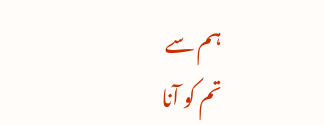ہم سے
تم کو آنا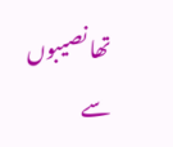تھا نصیبوں سے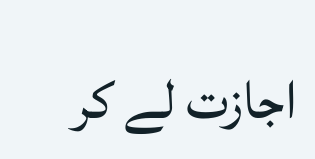اجازت لے کر